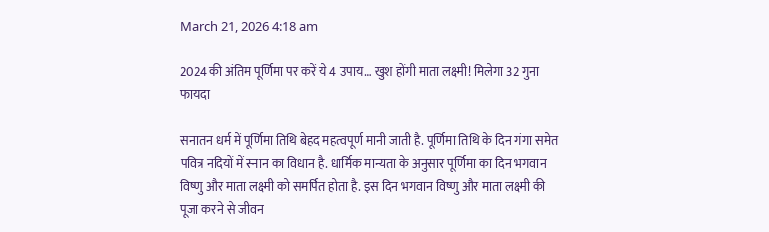March 21, 2026 4:18 am

2024 की अंतिम पूर्णिमा पर करें ये 4 उपाय… खुश होंगी माता लक्ष्मी! मिलेगा 32 गुना फायदा

सनातन धर्म में पूर्णिमा तिथि बेहद महत्वपूर्ण मानी जाती है. पूर्णिमा तिथि के दिन गंगा समेत पवित्र नदियों में स्नान का विधान है. धार्मिक मान्यता के अनुसार पूर्णिमा का दिन भगवान विष्णु और माता लक्ष्मी को समर्पित होता है. इस दिन भगवान विष्णु और माता लक्ष्मी की पूजा करने से जीवन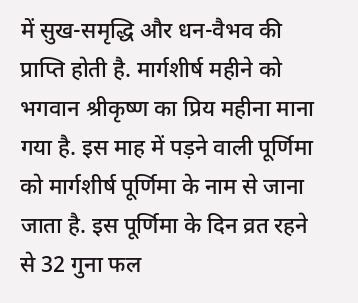में सुख-समृद्धि और धन-वैभव की प्राप्ति होती है. मार्गशीर्ष महीने को भगवान श्रीकृष्ण का प्रिय महीना माना गया है. इस माह में पड़ने वाली पूर्णिमा को मार्गशीर्ष पूर्णिमा के नाम से जाना जाता है. इस पूर्णिमा के दिन व्रत रहने से 32 गुना फल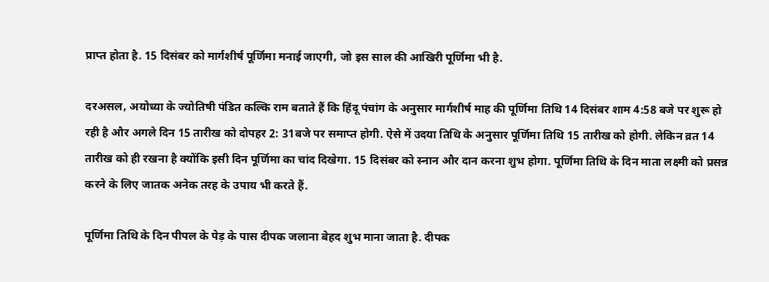प्राप्त होता है. 15 दिसंबर को मार्गशीर्ष पूर्णिमा मनाई जाएगी, जो इस साल की आखिरी पूर्णिमा भी है.

दरअसल, अयोध्या के ज्योतिषी पंडित कल्कि राम बताते हैं कि हिंदू पंचांग के अनुसार मार्गशीर्ष माह की पूर्णिमा तिथि 14 दिसंबर शाम 4:58 बजे पर शुरू हो रही है और अगले दिन 15 तारीख को दोपहर 2: 31बजे पर समाप्त होगी. ऐसे में उदया तिथि के अनुसार पूर्णिमा तिथि 15 तारीख को होगी. लेकिन व्रत 14 तारीख को ही रखना है क्योंकि इसी दिन पूर्णिमा का चांद दिखेगा. 15 दिसंबर को स्नान और दान करना शुभ होगा. पूर्णिमा तिथि के दिन माता लक्ष्मी को प्रसन्न करने के लिए जातक अनेक तरह के उपाय भी करते हैं.

पूर्णिमा तिथि के दिन पीपल के पेड़ के पास दीपक जलाना बेहद शुभ माना जाता है. दीपक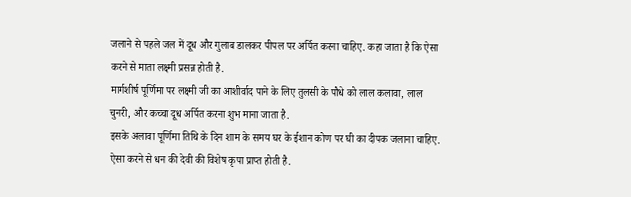जलाने से पहले जल में दूध और गुलाब डालकर पीपल पर अर्पित करना चाहिए. कहा जाता है कि ऐसा करने से माता लक्ष्मी प्रसन्न होती है.
मार्गशीर्ष पूर्णिमा पर लक्ष्मी जी का आशीर्वाद पाने के लिए तुलसी के पौधे को लाल कलावा, लाल चुनरी, और कच्चा दूध अर्पित करना शुभ माना जाता है.
इसके अलावा पूर्णिमा तिथि के दिन शाम के समय घर के ईशान कोण पर घी का दीपक जलाना चाहिए. ऐसा करने से धन की देवी की विशेष कृपा प्राप्त होती है.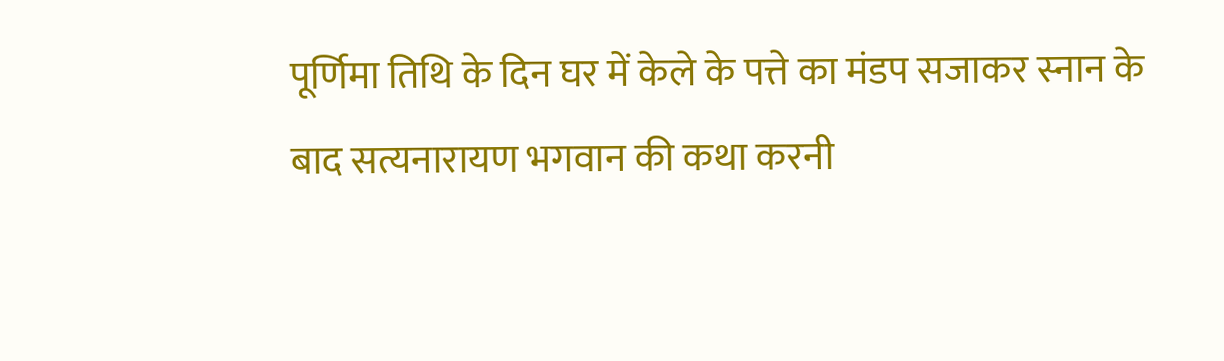पूर्णिमा तिथि के दिन घर में केले के पत्ते का मंडप सजाकर स्नान के बाद सत्यनारायण भगवान की कथा करनी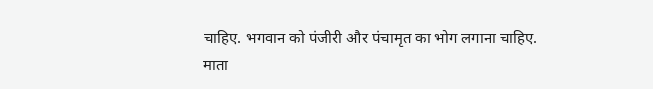चाहिए. भगवान को पंजीरी और पंचामृत का भोग लगाना चाहिए.
माता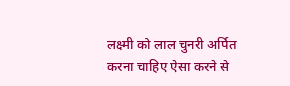लक्ष्मी को लाल चुनरी अर्पित करना चाहिए ऐसा करने से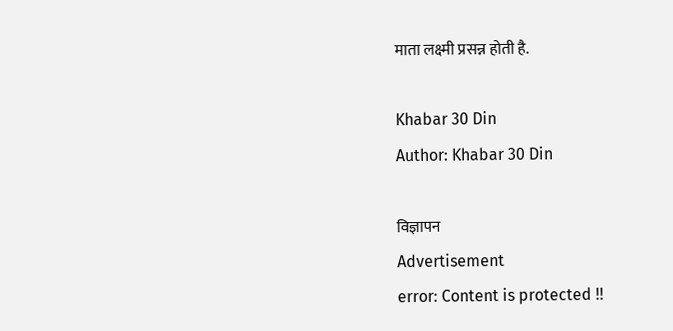माता लक्ष्मी प्रसन्न होती है.

Khabar 30 Din
Author: Khabar 30 Din

विज्ञापन
Advertisement
error: Content is protected !!